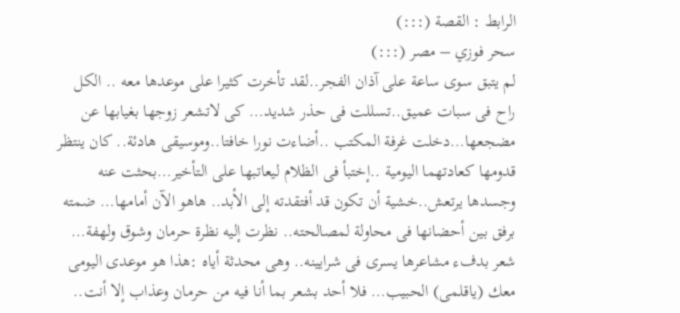الرابط : القصة (:::)
سحر فوزي – مصر (:::)
لم يتبق سوى ساعة على آذان الفجر..لقد تأخرت كثيرا على موعدها معه .. الكل راح فى سبات عميق..تسللت فى حذر شديد… كى لاتشعر زوجها بغيابها عن مضجعها…دخلت غرفة المكتب ..أضاءت نورا خافتا..وموسيقى هادئة.. كان ينتظر قدومها كعادتهما اليومية ..إختبأ فى الظلام ليعاتبها على التأخير…بحثت عنه وجسدها يرتعش..خشية أن تكون قد أفتقدته إلى الأبد.. هاهو الآن أمامها… ضمته برفق بين أحضانها فى محاولة لمصالحته.. نظرت إليه نظرة حرمان وشوق ولهفة… شعر بدفء مشاعرها يسرى فى شرايينه.. وهى محدثة أياه :هذا هو موعدى اليومى معك (ياقلمى) الحبيب… فلا أحد بشعر بما أنا فيه من حرمان وعذاب إلا أنت..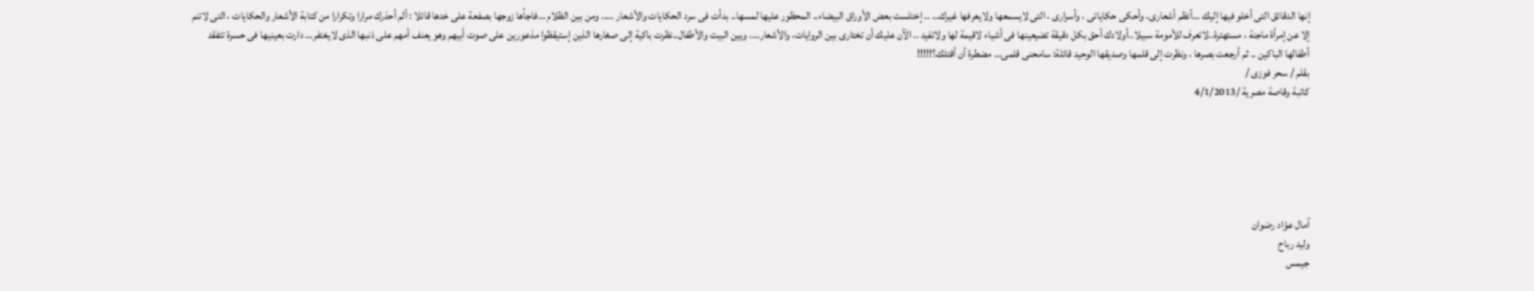إنها الدقائق التى أخلو فيها إليك …أنظم أشعارى، وأحكى حكاياتى ، وأسرارى ، التى لايسمعها ولايعرفها غيرك… .. إختلست بعض الأوراق البيضاء.. المحظور عليها لمسها.. بدأت فى سرد الحكايات والأشعار ….. ومن بين الظلام …فاجأها زوجها بصفعة على خدها قائلا : ألم أحذرك مرارا وتكرارا من كتابة الأشعار والحكايات ، التى لاتنم إلا عن إمرأة ماجنة ، مستهترة..لاتعرف للأمومة سبيلا..أولادك أحق بكل دقيقة تضيعينها فى أشياء لاقيمة لها ولاتفيد .. الآن عليك أن تختارى بين الروايات، والأشعار…. وبين البيت والأطفال..نظرت باكية إلى صغارها الذين إستيقظوا مذعورين على صوت أبيهم وهو يعنف أمهم على ذنبها الذى لايغتفر… دارت بعينيها فى حسرة تتفقد أطفالها الباكين .. ثم أرجعت بصرها ، ونظرت إلى قلمها وصديقها الوحيد قائلة: سامحنى قلمى… مضطرة أن أقتلك؟!!!!!
بقلم / سحر فوزى /
كاتبة وقاصة مصرية /4/1/2013






آمال عوّاد رضوان
وليد رباح
جيمس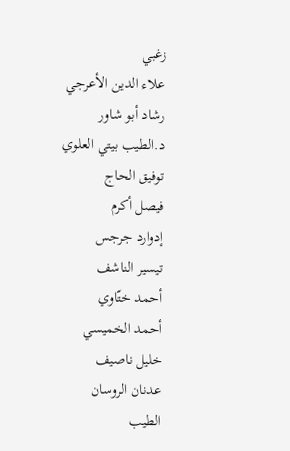زغبي
علاء الدين الأعرجي
رشاد أبو شاور
د.الطيب بيتي العلوي
توفيق الحاج
فيصل أكرم
إدوارد جرجس
تيسير الناشف
أحمد ختّاوي
أحمد الخميسي
خليل ناصيف
عدنان الروسان
الطيب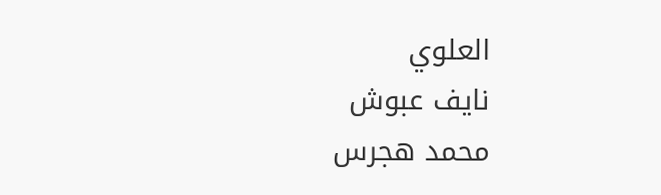العلوي
نايف عبوش
محمد هجرس